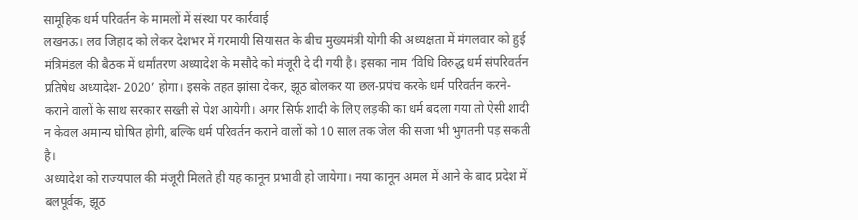सामूहिक धर्म परिवर्तन के मामलों में संस्था पर कार्रवाई
लखनऊ। लव जिहाद को लेकर देशभर में गरमायी सियासत के बीच मुख्यमंत्री योगी की अध्यक्षता में मंगलवार को हुई मंत्रिमंडल की बैठक में धर्मांतरण अध्यादेश के मसौदे को मंजूरी दे दी गयी है। इसका नाम ‘विधि विरुद्ध धर्म संपरिवर्तन प्रतिषेध अध्यादेश- 2020’ होगा। इसके तहत झांसा देकर, झूठ बोलकर या छल-प्रपंच करके धर्म परिवर्तन करने-कराने वालों के साथ सरकार सख्ती से पेश आयेगी। अगर सिर्फ शादी के लिए लड़की का धर्म बदला गया तो ऐसी शादी न केवल अमान्य घोषित होगी, बल्कि धर्म परिवर्तन कराने वालों को 10 साल तक जेल की सजा भी भुगतनी पड़ सकती है।
अध्यादेश को राज्यपाल की मंजूरी मिलते ही यह कानून प्रभावी हो जायेगा। नया कानून अमल में आने के बाद प्रदेश में बलपूर्वक, झूठ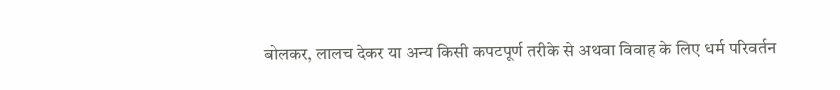बोलकर, लालच देकर या अन्य किसी कपटपूर्ण तरीके से अथवा विवाह के लिए धर्म परिवर्तन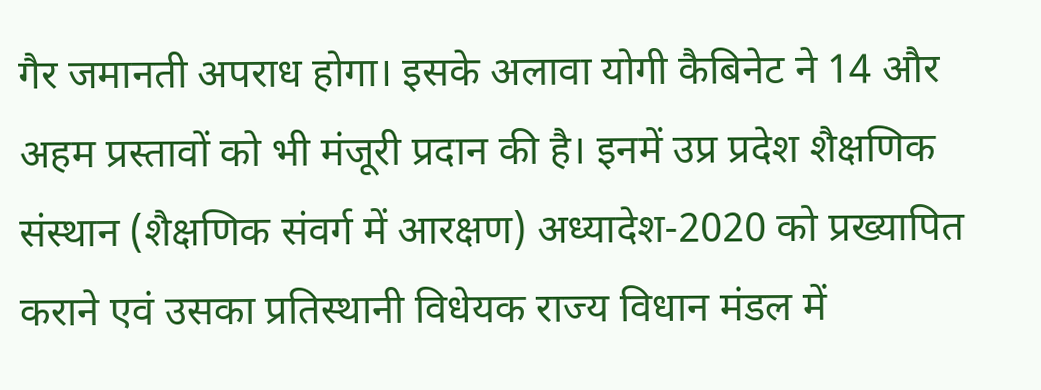गैर जमानती अपराध होगा। इसके अलावा योगी कैबिनेट ने 14 और अहम प्रस्तावों को भी मंजूरी प्रदान की है। इनमें उप्र प्रदेश शैक्षणिक संस्थान (शैक्षणिक संवर्ग में आरक्षण) अध्यादेश-2020 को प्रख्यापित कराने एवं उसका प्रतिस्थानी विधेयक राज्य विधान मंडल में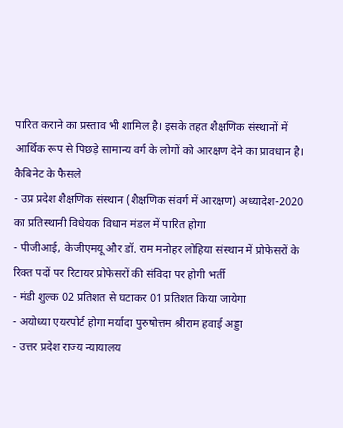पारित कराने का प्रस्ताव भी शामिल है। इसके तहत शैक्षणिक संस्थानों में आर्थिक रूप से पिछड़े सामान्य वर्ग के लोगों को आरक्षण देने का प्रावधान है।
कैबिनेट के फैसले
- उप्र प्रदेश शैक्षणिक संस्थान (शैक्षणिक संवर्ग में आरक्षण) अध्यादेश-2020 का प्रतिस्थानी विधेयक विधान मंडल में पारित होगा
- पीजीआई, केजीएमयू और डॉ. राम मनोहर लोहिया संस्थान में प्रोफेसरों के रिक्त पदों पर रिटायर प्रोफेसरों की संविदा पर होगी भर्ती
- मंडी शुल्क 02 प्रतिशत से घटाकर 01 प्रतिशत किया जायेगा
- अयोध्या एयरपोर्ट होगा मर्यादा पुरुषोत्तम श्रीराम हवाई अड्डा
- उत्तर प्रदेश राज्य न्यायालय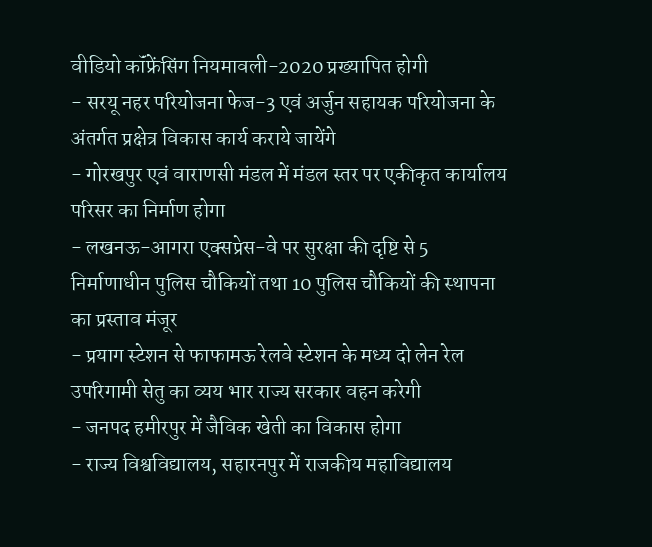वीडियो कॉंफ्रेंसिंग नियमावली-2020 प्रख्यापित होगी
- सरयू नहर परियोजना फेज-3 एवं अर्जुन सहायक परियोजना के अंतर्गत प्रक्षेत्र विकास कार्य कराये जायेंगे
- गोरखपुर एवं वाराणसी मंडल में मंडल स्तर पर एकीकृत कार्यालय परिसर का निर्माण होगा
- लखनऊ-आगरा एक्सप्रेस-वे पर सुरक्षा की दृष्टि से 5 निर्माणाधीन पुलिस चौकियों तथा 10 पुलिस चौकियों की स्थापना का प्रस्ताव मंजूर
- प्रयाग स्टेशन से फाफामऊ रेलवे स्टेशन के मध्य दो लेन रेल उपरिगामी सेतु का व्यय भार राज्य सरकार वहन करेगी
- जनपद हमीरपुर में जैविक खेती का विकास होगा
- राज्य विश्वविद्यालय, सहारनपुर में राजकीय महाविद्यालय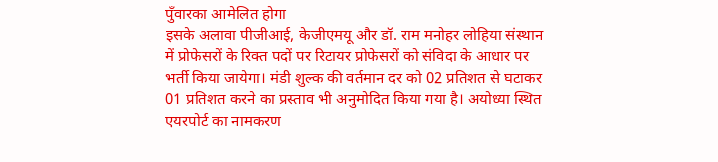पुँवारका आमेलित होगा
इसके अलावा पीजीआई, केजीएमयू और डॉ. राम मनोहर लोहिया संस्थान में प्रोफेसरों के रिक्त पदों पर रिटायर प्रोफेसरों को संविदा के आधार पर भर्ती किया जायेगा। मंडी शुल्क की वर्तमान दर को 02 प्रतिशत से घटाकर 01 प्रतिशत करने का प्रस्ताव भी अनुमोदित किया गया है। अयोध्या स्थित एयरपोर्ट का नामकरण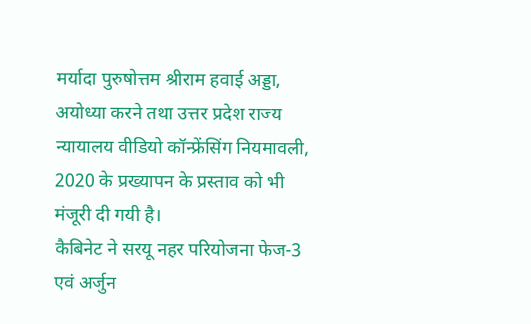मर्यादा पुरुषोत्तम श्रीराम हवाई अड्डा, अयोध्या करने तथा उत्तर प्रदेश राज्य न्यायालय वीडियो कॉन्फ्रेंसिंग नियमावली, 2020 के प्रख्यापन के प्रस्ताव को भी मंजूरी दी गयी है।
कैबिनेट ने सरयू नहर परियोजना फेज-3 एवं अर्जुन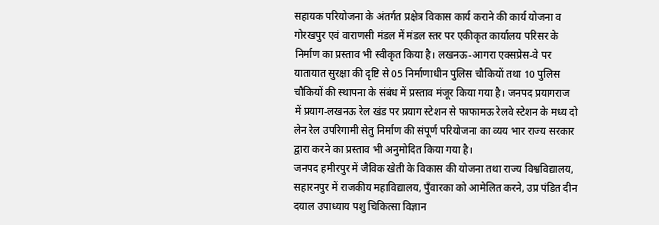सहायक परियोजना के अंतर्गत प्रक्षेत्र विकास कार्य कराने की कार्य योजना व गोरखपुर एवं वाराणसी मंडल में मंडल स्तर पर एकीकृत कार्यालय परिसर के निर्माण का प्रस्ताव भी स्वीकृत किया है। लखनऊ-आगरा एक्सप्रेस-वे पर यातायात सुरक्षा की दृष्टि से 05 निर्माणाधीन पुलिस चौकियों तथा 10 पुलिस चौकियों की स्थापना के संबंध में प्रस्ताव मंजूर किया गया है। जनपद प्रयागराज में प्रयाग-लखनऊ रेल खंड पर प्रयाग स्टेशन से फाफामऊ रेलवे स्टेशन के मध्य दो लेन रेल उपरिगामी सेतु निर्माण की संपूर्ण परियोजना का व्यय भार राज्य सरकार द्वारा करने का प्रस्ताव भी अनुमोदित किया गया है।
जनपद हमीरपुर में जैविक खेती के विकास की योजना तथा राज्य विश्वविद्यालय, सहारनपुर में राजकीय महाविद्यालय, पुँवारका को आमेलित करने, उप्र पंडित दीन दयाल उपाध्याय पशु चिकित्सा विज्ञान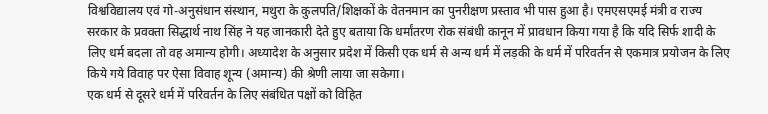विश्वविद्यालय एवं गो-अनुसंधान संस्थान, मथुरा के कुलपति/शिक्षकों के वेतनमान का पुनरीक्षण प्रस्ताव भी पास हुआ है। एमएसएमई मंत्री व राज्य सरकार के प्रवक्ता सिद्धार्थ नाथ सिंह ने यह जानकारी देते हुए बताया कि धर्मांतरण रोक संबंधी कानून में प्रावधान किया गया है कि यदि सिर्फ शादी के लिए धर्म बदला तो वह अमान्य होगी। अध्यादेश के अनुसार प्रदेश में किसी एक धर्म से अन्य धर्म में लड़की के धर्म में परिवर्तन से एकमात्र प्रयोजन के लिए किये गये विवाह पर ऐसा विवाह शून्य (अमान्य) की श्रेणी लाया जा सकेगा।
एक धर्म से दूसरे धर्म में परिवर्तन के लिए संबंधित पक्षों को विहित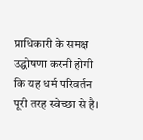प्राधिकारी के समक्ष उद्घोषणा करनी होगी कि यह धर्म परिवर्तन पूरी तरह स्वेच्छा से है।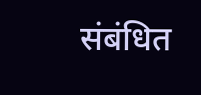संबंधित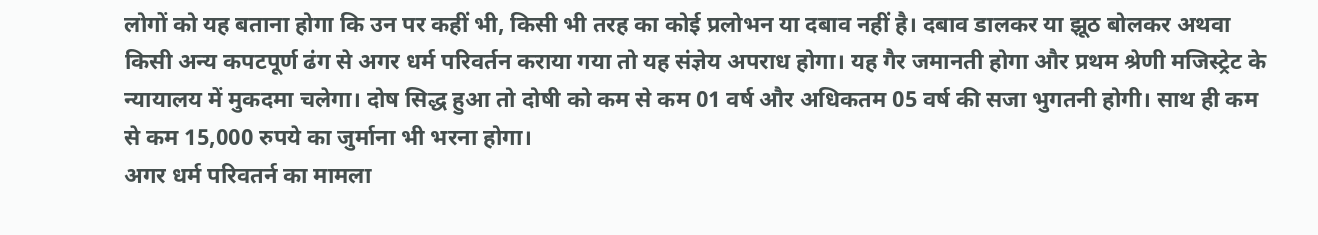लोगों को यह बताना होगा कि उन पर कहीं भी, किसी भी तरह का कोई प्रलोभन या दबाव नहीं है। दबाव डालकर या झूठ बोलकर अथवा किसी अन्य कपटपूर्ण ढंग से अगर धर्म परिवर्तन कराया गया तो यह संज्ञेय अपराध होगा। यह गैर जमानती होगा और प्रथम श्रेणी मजिस्ट्रेट के न्यायालय में मुकदमा चलेगा। दोष सिद्ध हुआ तो दोषी को कम से कम 01 वर्ष और अधिकतम 05 वर्ष की सजा भुगतनी होगी। साथ ही कम से कम 15,000 रुपये का जुर्माना भी भरना होगा।
अगर धर्म परिवतर्न का मामला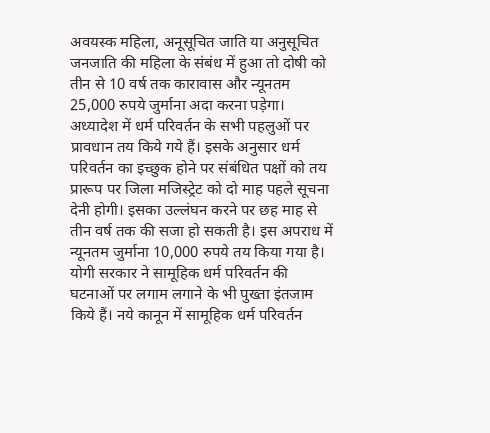अवयस्क महिला, अनूसूचित जाति या अनुसूचित जनजाति की महिला के संबंध में हुआ तो दोषी को तीन से 10 वर्ष तक कारावास और न्यूनतम 25,000 रुपये जुर्माना अदा करना पड़ेगा। अध्यादेश में धर्म परिवर्तन के सभी पहलुओं पर प्रावधान तय किये गये हैं। इसके अनुसार धर्म परिवर्तन का इच्छुक होने पर संबंधित पक्षों को तय प्रारूप पर जिला मजिस्ट्रेट को दो माह पहले सूचना देनी होगी। इसका उल्लंघन करने पर छह माह से तीन वर्ष तक की सजा हो सकती है। इस अपराध में न्यूनतम जुर्माना 10,000 रुपये तय किया गया है। योगी सरकार ने सामूहिक धर्म परिवर्तन की घटनाओं पर लगाम लगाने के भी पुख्ता इंतजाम किये हैं। नये कानून में सामूहिक धर्म परिवर्तन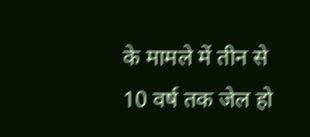के मामले में तीन से 10 वर्ष तक जेल हो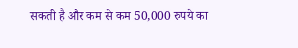सकती है और कम से कम 50,000 रुपये का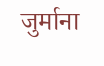जुर्माना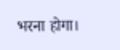भरना होगा।